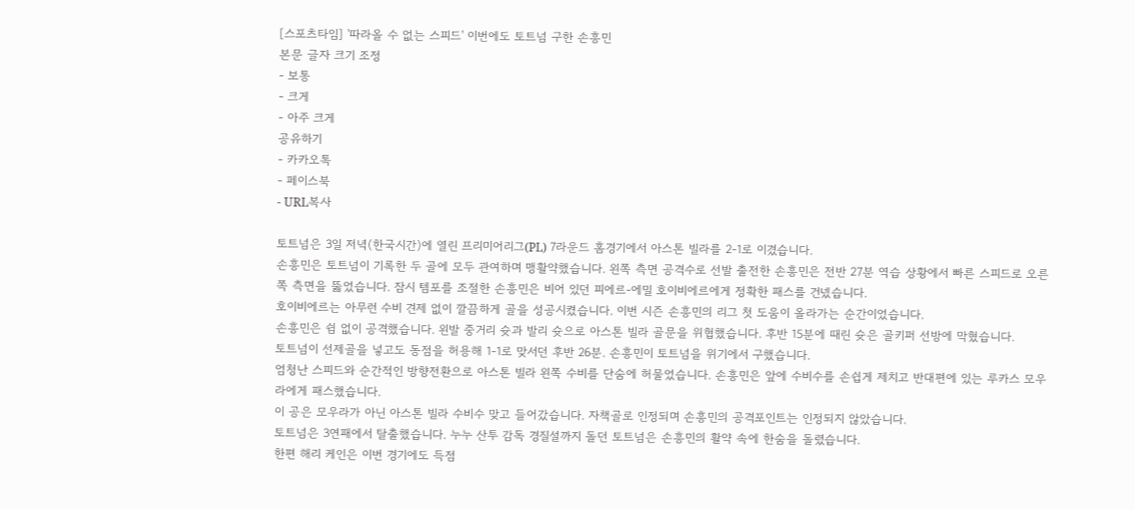[스포츠타임] '따라올 수 없는 스피드' 이번에도 토트넘 구한 손흥민
본문 글자 크기 조정
- 보통
- 크게
- 아주 크게
공유하기
- 카카오톡
- 페이스북
- URL복사

토트넘은 3일 저녁(한국시간)에 열린 프리미어리그(PL) 7라운드 홈경기에서 아스톤 빌라를 2-1로 이겼습니다.
손흥민은 토트넘이 기록한 두 골에 모두 관여하며 맹활약했습니다. 왼쪽 측면 공격수로 선발 출전한 손흥민은 전반 27분 역습 상황에서 빠른 스피드로 오른쪽 측면을 뚫었습니다. 잠시 템포를 조절한 손흥민은 비어 있던 피에르-에밀 호이비에르에게 정확한 패스를 건넸습니다.
호이비에르는 아무런 수비 견제 없이 깔끔하게 골을 성공시켰습니다. 이번 시즌 손흥민의 리그 첫 도움이 올라가는 순간이었습니다.
손흥민은 쉼 없이 공격했습니다. 왼발 중거리 슛과 발리 슛으로 아스톤 빌라 골문을 위협했습니다. 후반 15분에 때린 슛은 골키퍼 선방에 막혔습니다.
토트넘이 선제골을 넣고도 동점을 허용해 1-1로 맞서던 후반 26분. 손흥민이 토트넘을 위기에서 구했습니다.
엄청난 스피드와 순간적인 방향전환으로 아스톤 빌라 왼쪽 수비를 단숨에 허물었습니다. 손흥민은 앞에 수비수를 손쉽게 제치고 반대편에 있는 루카스 모우라에게 패스했습니다.
이 공은 모우라가 아닌 아스톤 빌라 수비수 맞고 들어갔습니다. 자책골로 인정되며 손흥민의 공격포인트는 인정되지 않았습니다.
토트넘은 3연패에서 탈출했습니다. 누누 산투 감독 경질설까지 돌던 토트넘은 손흥민의 활약 속에 한숨을 돌렸습니다.
한편 해리 케인은 이번 경기에도 득점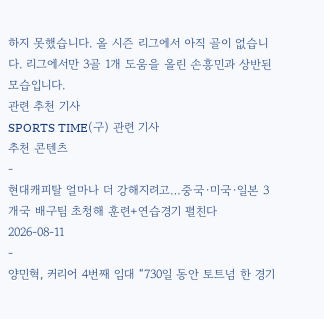하지 못했습니다. 올 시즌 리그에서 아직 골이 없습니다. 리그에서만 3골 1개 도움을 올린 손흥민과 상반된 모습입니다.
관련 추천 기사
SPORTS TIME(구) 관련 기사
추천 콘텐츠
-
현대캐피탈 얼마나 더 강해지려고…중국·미국·일본 3개국 배구팀 초청해 훈련+연습경기 펼친다
2026-08-11
-
양민혁, 커리어 4번째 임대 “730일 동안 토트넘 한 경기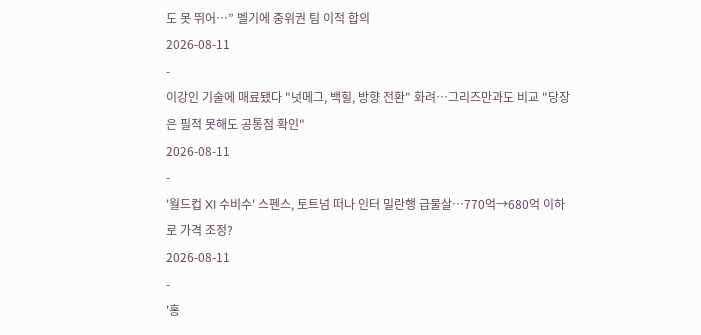도 못 뛰어…” 벨기에 중위권 팀 이적 합의
2026-08-11
-
이강인 기술에 매료됐다 "넛메그, 백힐, 방향 전환" 화려…그리즈만과도 비교 "당장은 필적 못해도 공통점 확인"
2026-08-11
-
'월드컵 XI 수비수' 스펜스, 토트넘 떠나 인터 밀란행 급물살…770억→680억 이하로 가격 조정?
2026-08-11
-
'홍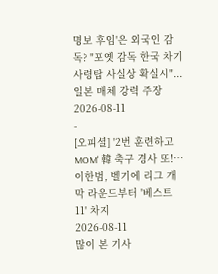명보 후임'은 외국인 감독? "포옛 감독 한국 차기 사령탑 사실상 확실시"...일본 매체 강력 주장
2026-08-11
-
[오피셜] '2번 훈련하고 MOM' 韓 축구 경사 또!…이한범, 벨기에 리그 개막 라운드부터 '베스트 11' 차지
2026-08-11
많이 본 기사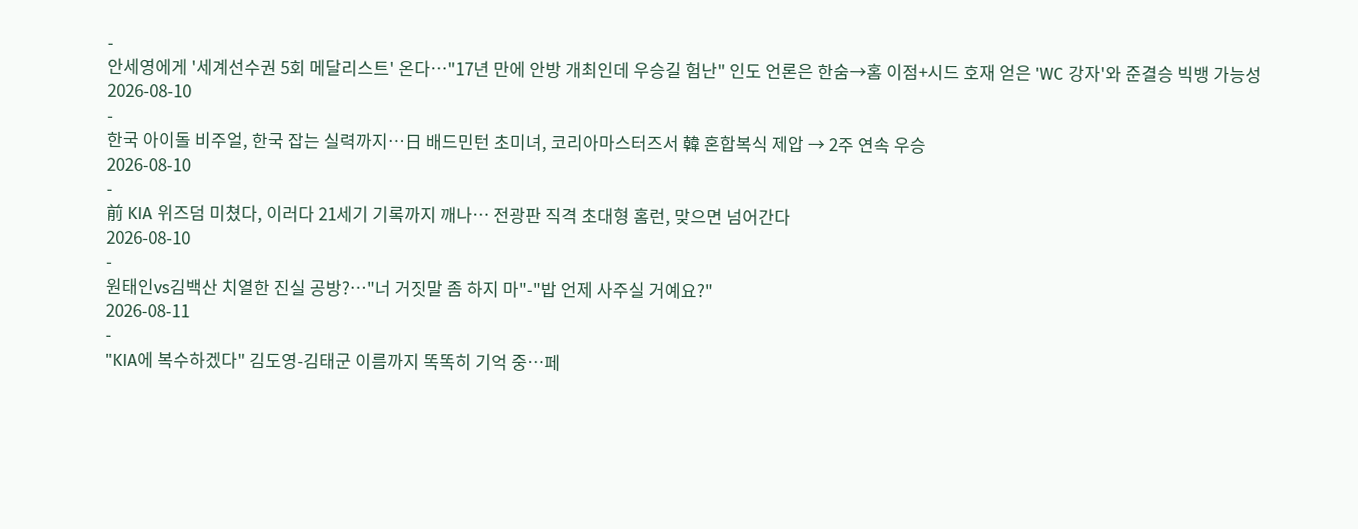-
안세영에게 '세계선수권 5회 메달리스트' 온다…"17년 만에 안방 개최인데 우승길 험난" 인도 언론은 한숨→홈 이점+시드 호재 얻은 'WC 강자'와 준결승 빅뱅 가능성
2026-08-10
-
한국 아이돌 비주얼, 한국 잡는 실력까지…日 배드민턴 초미녀, 코리아마스터즈서 韓 혼합복식 제압 → 2주 연속 우승
2026-08-10
-
前 KIA 위즈덤 미쳤다, 이러다 21세기 기록까지 깨나… 전광판 직격 초대형 홈런, 맞으면 넘어간다
2026-08-10
-
원태인vs김백산 치열한 진실 공방?…"너 거짓말 좀 하지 마"-"밥 언제 사주실 거예요?"
2026-08-11
-
"KIA에 복수하겠다" 김도영-김태군 이름까지 똑똑히 기억 중…페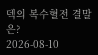덱의 복수혈전 결말은?
2026-08-10